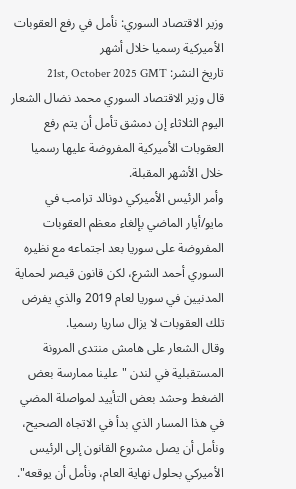وزير الاقتصاد السوري: نأمل في رفع العقوبات الأميركية رسميا خلال أشهر
تاريخ النشر: 21st, October 2025 GMT
قال وزير الاقتصاد السوري محمد نضال الشعار اليوم الثلاثاء إن دمشق تأمل أن يتم رفع العقوبات الأميركية المفروضة عليها رسميا خلال الأشهر المقبلة.
وأمر الرئيس الأميركي دونالد ترامب في مايو/أيار الماضي بإلغاء معظم العقوبات المفروضة على سوريا بعد اجتماعه مع نظيره السوري أحمد الشرع، لكن قانون قيصر لحماية المدنيين في سوريا لعام 2019 والذي يفرض تلك العقوبات لا يزال ساريا رسميا.
وقال الشعار على هامش منتدى المرونة المستقبلية في لندن "علينا ممارسة بعض الضغط وحشد بعض التأييد لمواصلة المضي في هذا المسار الذي بدأ في الاتجاه الصحيح، ونأمل أن يصل مشروع القانون إلى الرئيس الأميركي بحلول نهاية العام، ونأمل أن يوقعه".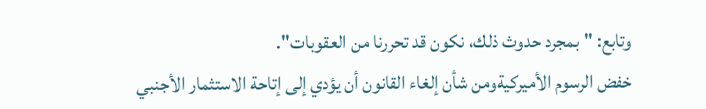وتابع: "بمجرد حدوث ذلك، نكون قد تحررنا من العقوبات".
خفض الرسوم الأميركيةومن شأن إلغاء القانون أن يؤدي إلى إتاحة الاستثمار الأجنبي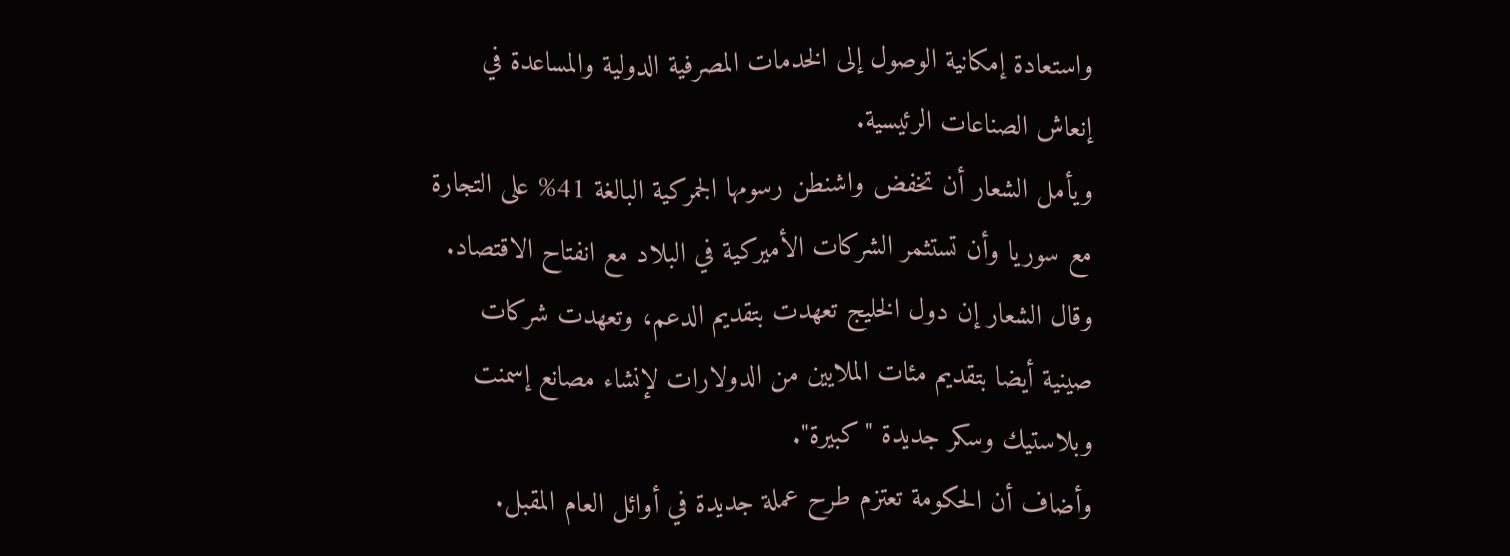واستعادة إمكانية الوصول إلى الخدمات المصرفية الدولية والمساعدة في إنعاش الصناعات الرئيسية.
ويأمل الشعار أن تخفض واشنطن رسومها الجمركية البالغة 41% على التجارة مع سوريا وأن تستثمر الشركات الأميركية في البلاد مع انفتاح الاقتصاد.
وقال الشعار إن دول الخليج تعهدت بتقديم الدعم، وتعهدت شركات صينية أيضا بتقديم مئات الملايين من الدولارات لإنشاء مصانع إسمنت وبلاستيك وسكر جديدة "كبيرة".
وأضاف أن الحكومة تعتزم طرح عملة جديدة في أوائل العام المقبل.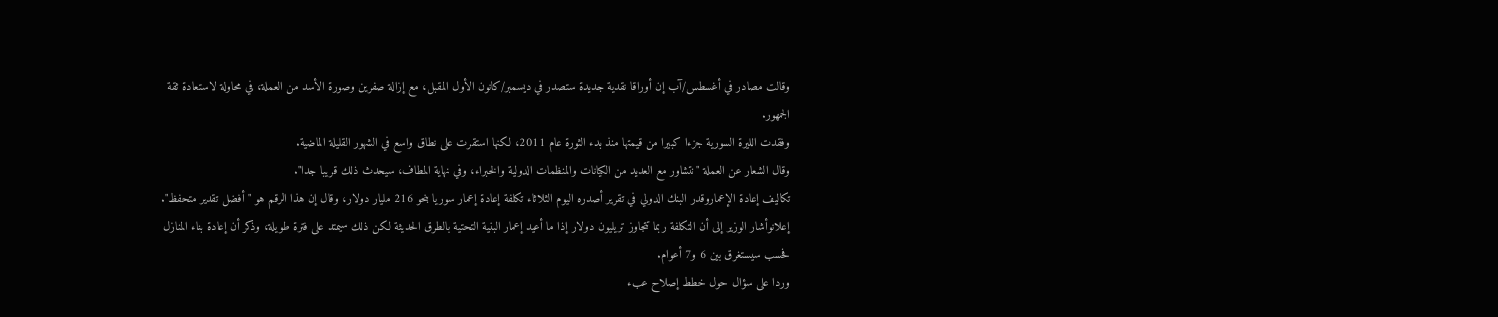وقالت مصادر في أغسطس/آب إن أوراقا نقدية جديدة ستصدر في ديسمبر/كانون الأول المقبل، مع إزالة صفرين وصورة الأسد من العملة، في محاولة لاستعادة ثقة الجمهور.
وفقدت الليرة السورية جزءا كبيرا من قيمتها منذ بدء الثورة عام 2011، لكنها استقرت على نطاق واسع في الشهور القليلة الماضية.
وقال الشعار عن العملة "نتشاور مع العديد من الكيانات والمنظمات الدولية والخبراء، وفي نهاية المطاف، سيحدث ذلك قريبا جدا".
تكاليف إعادة الإعماروقدر البنك الدولي في تقرير أصدره اليوم الثلاثاء تكلفة إعادة إعمار سوريا بنحو 216 مليار دولار، وقال إن هذا الرقم هو "أفضل تقدير متحفظ".
إعلانوأشار الوزير إلى أن التكلفة ربما تتجاوز تريليون دولار إذا ما أعيد إعمار البنية التحتية بالطرق الحديثة لكن ذلك سيمتد على فترة طويلة، وذكر أن إعادة بناء المنازل فحسب سيستغرق بين 6 و7 أعوام.
وردا على سؤال حول خطط إصلاح عبء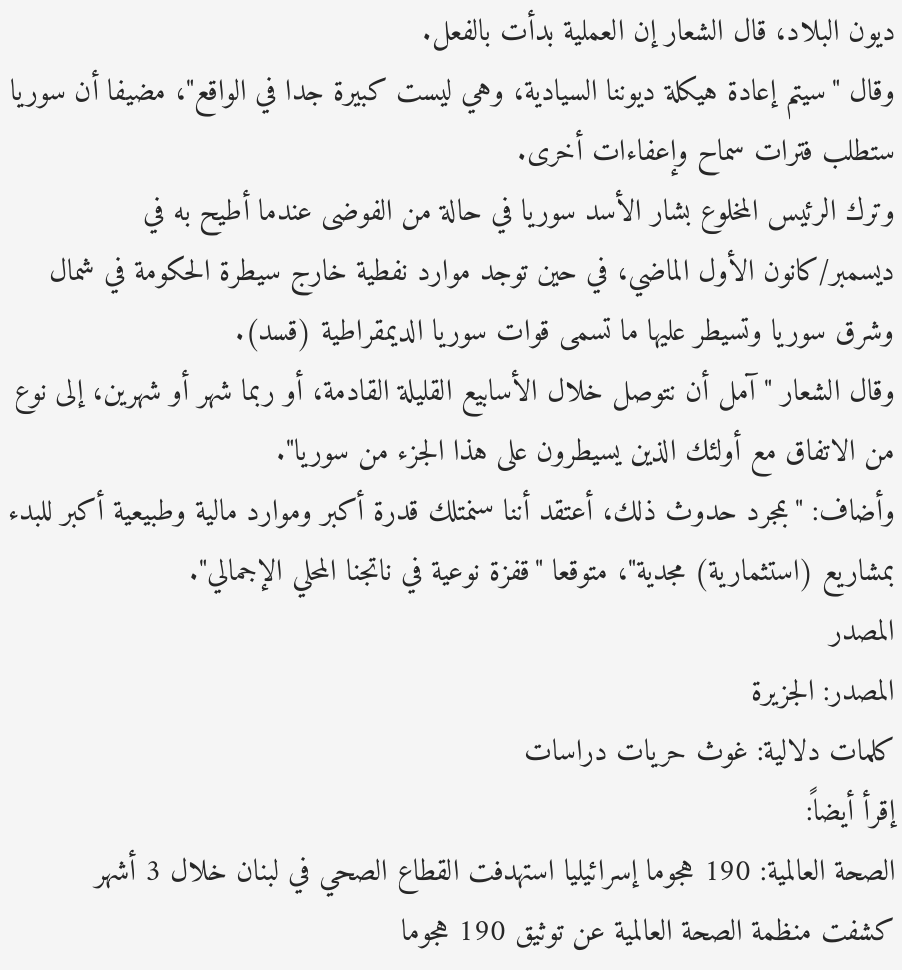ديون البلاد، قال الشعار إن العملية بدأت بالفعل.
وقال "سيتم إعادة هيكلة ديوننا السيادية، وهي ليست كبيرة جدا في الواقع"، مضيفا أن سوريا ستطلب فترات سماح وإعفاءات أخرى.
وترك الرئيس المخلوع بشار الأسد سوريا في حالة من الفوضى عندما أطيح به في ديسمبر/كانون الأول الماضي، في حين توجد موارد نفطية خارج سيطرة الحكومة في شمال وشرق سوريا وتسيطر عليها ما تسمى قوات سوريا الديمقراطية (قسد).
وقال الشعار "آمل أن نتوصل خلال الأسابيع القليلة القادمة، أو ربما شهر أو شهرين، إلى نوع من الاتفاق مع أولئك الذين يسيطرون على هذا الجزء من سوريا".
وأضاف: "بمجرد حدوث ذلك، أعتقد أننا سنمتلك قدرة أكبر وموارد مالية وطبيعية أكبر للبدء بمشاريع (استثمارية) مجدية"، متوقعا "قفزة نوعية في ناتجنا المحلي الإجمالي".
المصدر
المصدر: الجزيرة
كلمات دلالية: غوث حريات دراسات
إقرأ أيضاً:
الصحة العالمية: 190 هجوما إسرائيليا استهدفت القطاع الصحي في لبنان خلال 3 أشهر
كشفت منظمة الصحة العالمية عن توثيق 190 هجوما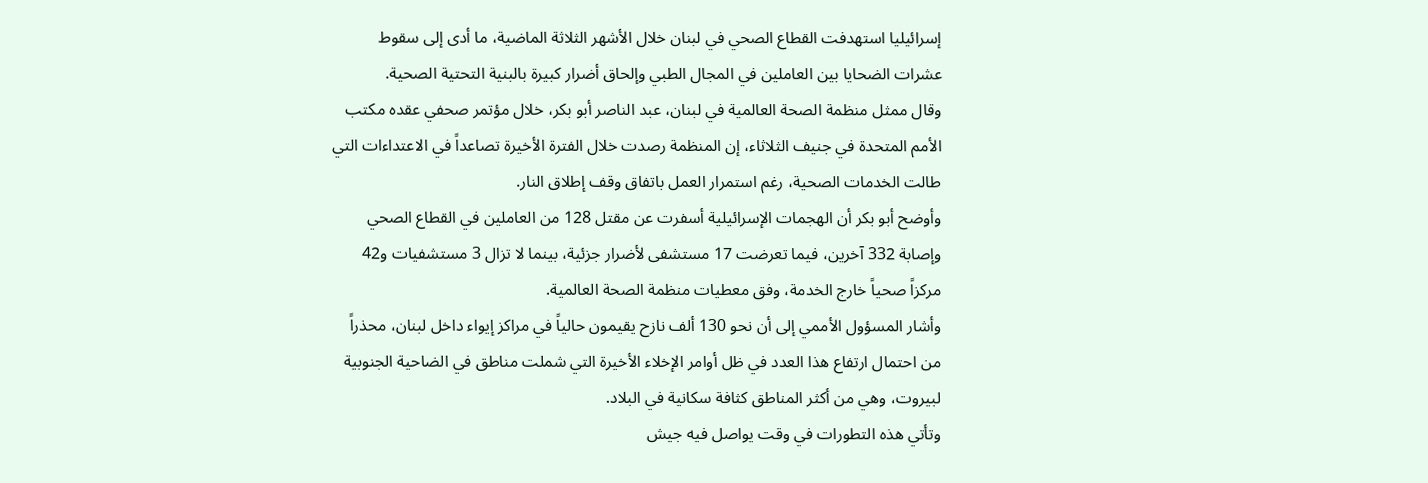إسرائيليا استهدفت القطاع الصحي في لبنان خلال الأشهر الثلاثة الماضية، ما أدى إلى سقوط عشرات الضحايا بين العاملين في المجال الطبي وإلحاق أضرار كبيرة بالبنية التحتية الصحية.
وقال ممثل منظمة الصحة العالمية في لبنان، عبد الناصر أبو بكر، خلال مؤتمر صحفي عقده مكتب الأمم المتحدة في جنيف الثلاثاء، إن المنظمة رصدت خلال الفترة الأخيرة تصاعداً في الاعتداءات التي طالت الخدمات الصحية، رغم استمرار العمل باتفاق وقف إطلاق النار.
وأوضح أبو بكر أن الهجمات الإسرائيلية أسفرت عن مقتل 128 من العاملين في القطاع الصحي وإصابة 332 آخرين، فيما تعرضت 17 مستشفى لأضرار جزئية، بينما لا تزال 3 مستشفيات و42 مركزاً صحياً خارج الخدمة، وفق معطيات منظمة الصحة العالمية.
وأشار المسؤول الأممي إلى أن نحو 130 ألف نازح يقيمون حالياً في مراكز إيواء داخل لبنان، محذراً من احتمال ارتفاع هذا العدد في ظل أوامر الإخلاء الأخيرة التي شملت مناطق في الضاحية الجنوبية لبيروت، وهي من أكثر المناطق كثافة سكانية في البلاد.
وتأتي هذه التطورات في وقت يواصل فيه جيش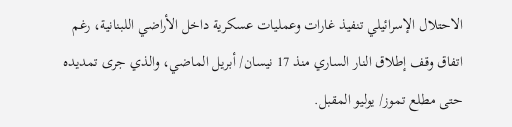الاحتلال الإسرائيلي تنفيذ غارات وعمليات عسكرية داخل الأراضي اللبنانية، رغم اتفاق وقف إطلاق النار الساري منذ 17 نيسان/ أبريل الماضي، والذي جرى تمديده حتى مطلع تموز/ يوليو المقبل.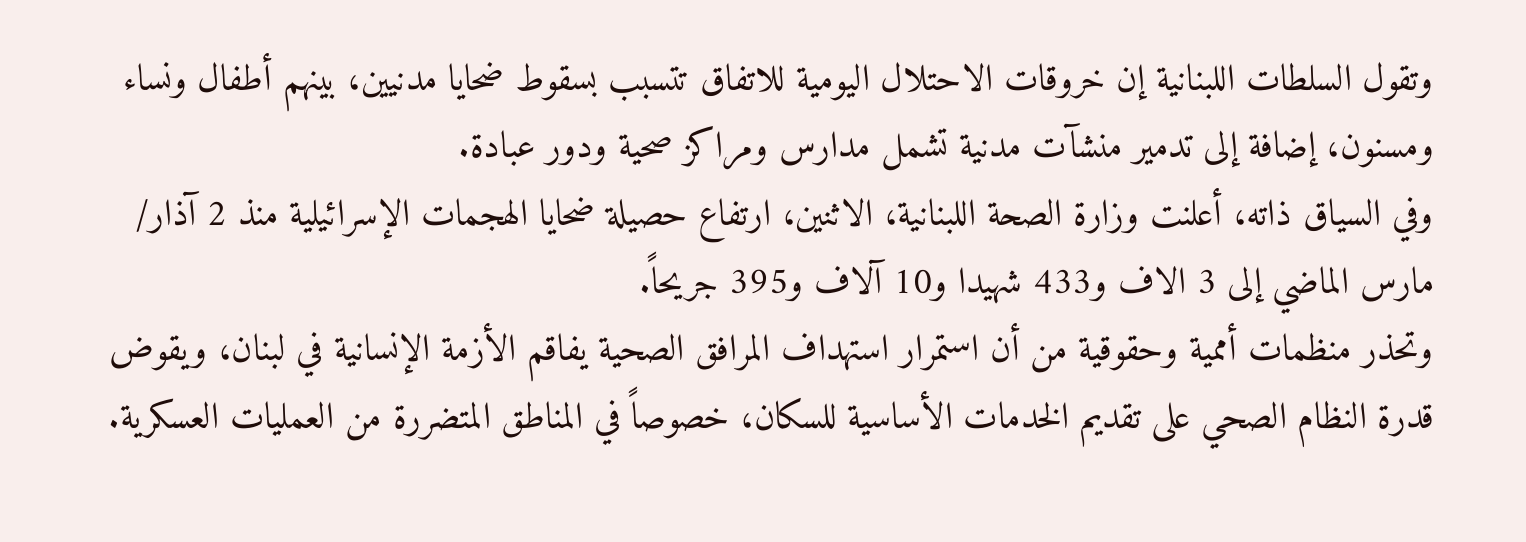وتقول السلطات اللبنانية إن خروقات الاحتلال اليومية للاتفاق تتسبب بسقوط ضحايا مدنيين، بينهم أطفال ونساء ومسنون، إضافة إلى تدمير منشآت مدنية تشمل مدارس ومراكز صحية ودور عبادة.
وفي السياق ذاته، أعلنت وزارة الصحة اللبنانية، الاثنين، ارتفاع حصيلة ضحايا الهجمات الإسرائيلية منذ 2 آذار/ مارس الماضي إلى 3 الاف و433 شهيدا و10 آلاف و395 جريحاً.
وتحذر منظمات أممية وحقوقية من أن استمرار استهداف المرافق الصحية يفاقم الأزمة الإنسانية في لبنان، ويقوض قدرة النظام الصحي على تقديم الخدمات الأساسية للسكان، خصوصاً في المناطق المتضررة من العمليات العسكرية.